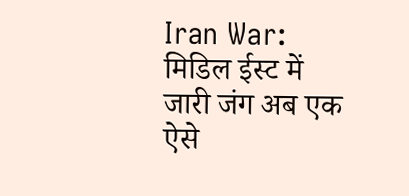Iran War: मिडिल ईस्ट में जारी जंग अब एक ऐसे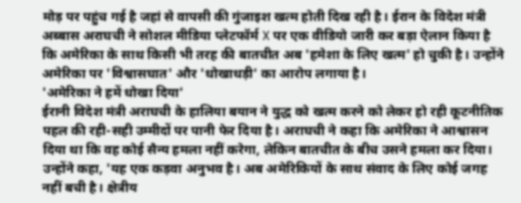मोड़ पर पहुंच गई है जहां से वापसी की गुंजाइश खत्म होती दिख रही है। ईरान के विदेश मंत्री अब्बास अराघची ने सोशल मीडिया प्लेटफॉर्म X पर एक वीडियो जारी कर बड़ा ऐलान किया है कि अमेरिका के साथ किसी भी तरह की बातचीत अब 'हमेशा के लिए खत्म' हो चुकी है। उन्होंने अमेरिका पर 'विश्वासघात' और 'धोखाधड़ी' का आरोप लगाया है।
'अमेरिका ने हमें धोखा दिया'
ईरानी विदेश मंत्री अराघची के हालिया बयान ने युद्ध को खत्म करने को लेकर हो रही कूटनीतिक पहल की रही-सही उम्मीदों पर पानी फेर दिया है। अराघची ने कहा कि अमेरिका ने आश्वासन दिया था कि वह कोई सैन्य हमला नहीं करेगा, लेकिन बातचीत के बीच उसने हमला कर दिया। उन्होंने कहा, 'यह एक कड़वा अनुभव है। अब अमेरिकियों के साथ संवाद के लिए कोई जगह नहीं बची है। क्षेत्रीय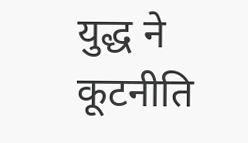युद्ध ने कूटनीति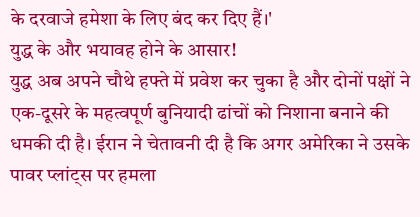के दरवाजे हमेशा के लिए बंद कर दिए हैं।'
युद्ध के और भयावह होने के आसार!
युद्ध अब अपने चौथे हफ्ते में प्रवेश कर चुका है और दोनों पक्षों ने एक-दूसरे के महत्वपूर्ण बुनियादी ढांचों को निशाना बनाने की धमकी दी है। ईरान ने चेतावनी दी है कि अगर अमेरिका ने उसके पावर प्लांट्स पर हमला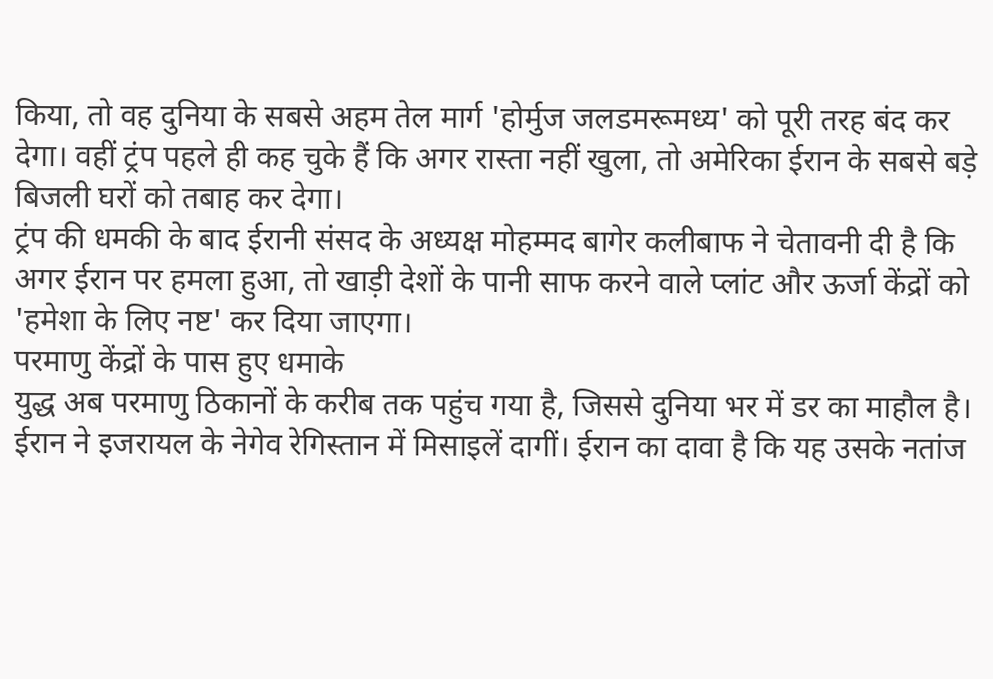किया, तो वह दुनिया के सबसे अहम तेल मार्ग 'होर्मुज जलडमरूमध्य' को पूरी तरह बंद कर देगा। वहीं ट्रंप पहले ही कह चुके हैं कि अगर रास्ता नहीं खुला, तो अमेरिका ईरान के सबसे बड़े बिजली घरों को तबाह कर देगा।
ट्रंप की धमकी के बाद ईरानी संसद के अध्यक्ष मोहम्मद बागेर कलीबाफ ने चेतावनी दी है कि अगर ईरान पर हमला हुआ, तो खाड़ी देशों के पानी साफ करने वाले प्लांट और ऊर्जा केंद्रों को 'हमेशा के लिए नष्ट' कर दिया जाएगा।
परमाणु केंद्रों के पास हुए धमाके
युद्ध अब परमाणु ठिकानों के करीब तक पहुंच गया है, जिससे दुनिया भर में डर का माहौल है। ईरान ने इजरायल के नेगेव रेगिस्तान में मिसाइलें दागीं। ईरान का दावा है कि यह उसके नतांज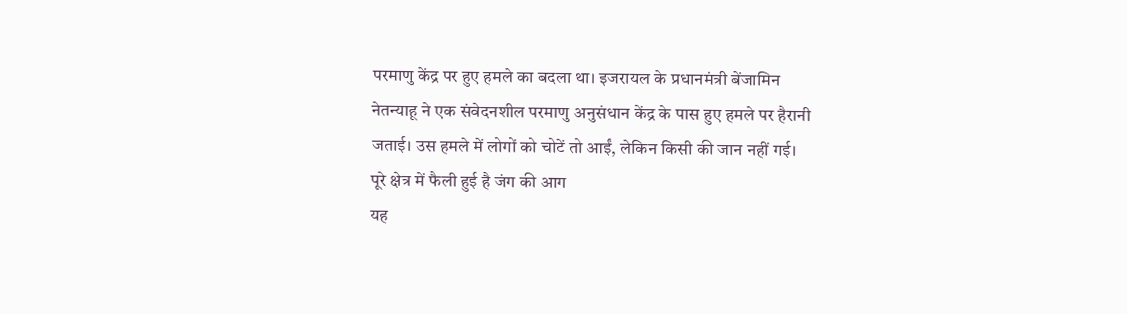परमाणु केंद्र पर हुए हमले का बदला था। इजरायल के प्रधानमंत्री बेंजामिन नेतन्याहू ने एक संवेदनशील परमाणु अनुसंधान केंद्र के पास हुए हमले पर हैरानी जताई। उस हमले में लोगों को चोटें तो आईं, लेकिन किसी की जान नहीं गई।
पूरे क्षेत्र में फैली हुई है जंग की आग
यह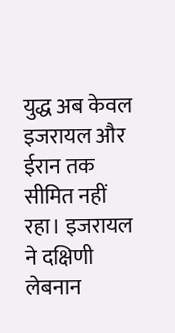युद्ध अब केवल इजरायल और ईरान तक सीमित नहीं रहा। इजरायल ने दक्षिणी लेबनान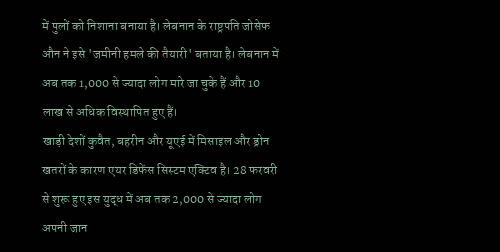में पुलों को निशाना बनाया है। लेबनान के राष्ट्रपति जोसेफ औन ने इसे 'जमीनी हमले की तैयारी' बताया है। लेबनान में अब तक 1,000 से ज्यादा लोग मारे जा चुके हैं और 10 लाख से अधिक विस्थापित हुए हैं।
खाड़ी देशों कुवैत, बहरीन और यूएई में मिसाइल और ड्रोन खतरों के कारण एयर डिफेंस सिस्टम एक्टिव है। 28 फरवरी से शुरू हुए इस युद्ध में अब तक 2,000 से ज्यादा लोग अपनी जान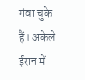गंवा चुके हैं। अकेले ईरान में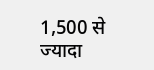1,500 से ज्यादा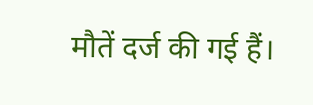मौतें दर्ज की गई हैं।